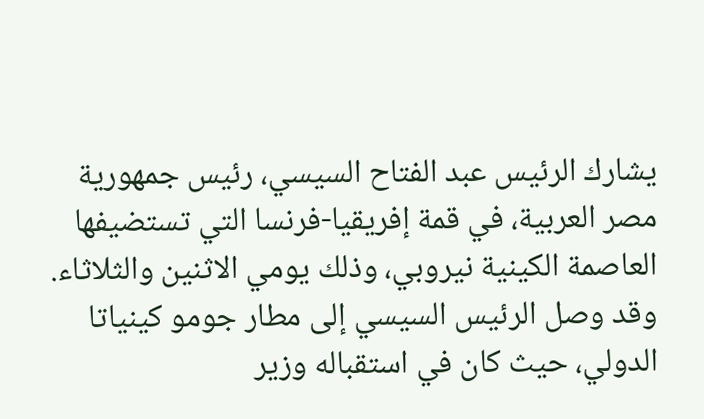يشارك الرئيس عبد الفتاح السيسي، رئيس جمهورية مصر العربية، في قمة إفريقيا-فرنسا التي تستضيفها العاصمة الكينية نيروبي، وذلك يومي الاثنين والثلاثاء. وقد وصل الرئيس السيسي إلى مطار جومو كينياتا الدولي، حيث كان في استقباله وزير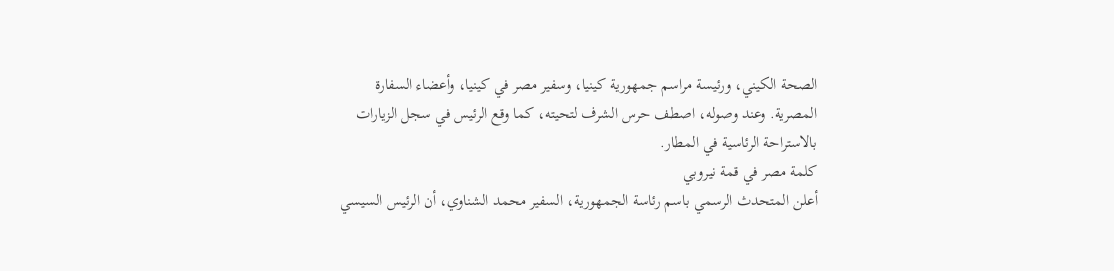الصحة الكيني، ورئيسة مراسم جمهورية كينيا، وسفير مصر في كينيا، وأعضاء السفارة المصرية. وعند وصوله، اصطف حرس الشرف لتحيته، كما وقع الرئيس في سجل الزيارات بالاستراحة الرئاسية في المطار.
كلمة مصر في قمة نيروبي
أعلن المتحدث الرسمي باسم رئاسة الجمهورية، السفير محمد الشناوي، أن الرئيس السيسي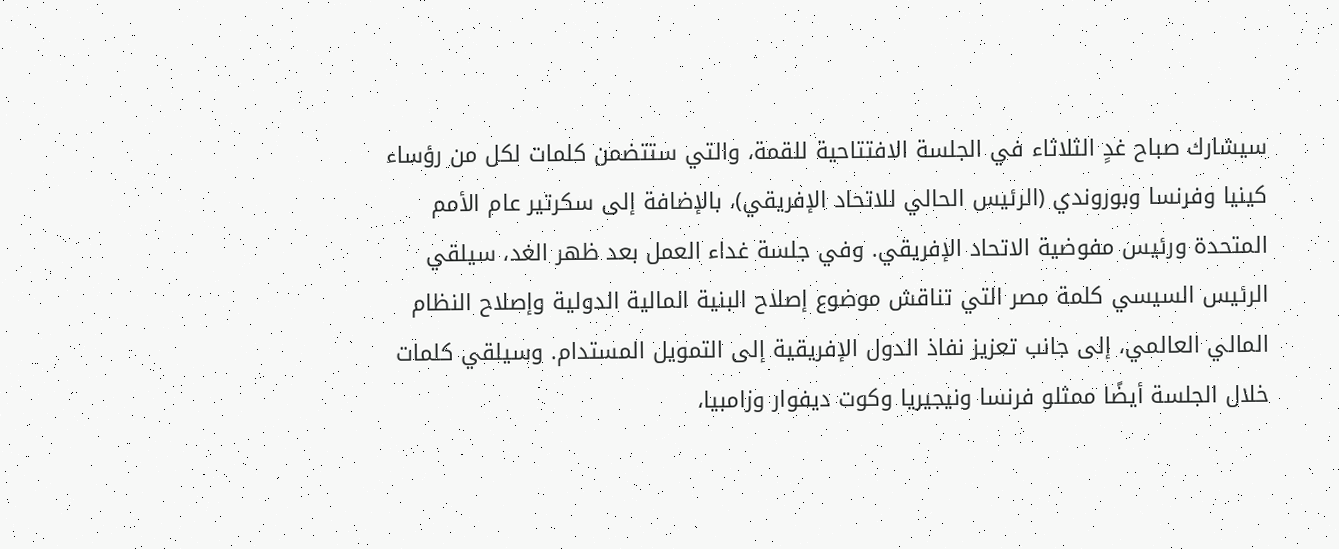سيشارك صباح غدٍ الثلاثاء في الجلسة الافتتاحية للقمة، والتي ستتضمن كلمات لكل من رؤساء كينيا وفرنسا وبوروندي (الرئيس الحالي للاتحاد الإفريقي)، بالإضافة إلى سكرتير عام الأمم المتحدة ورئيس مفوضية الاتحاد الإفريقي. وفي جلسة غداء العمل بعد ظهر الغد، سيلقي الرئيس السيسي كلمة مصر التي تناقش موضوع إصلاح البنية المالية الدولية وإصلاح النظام المالي العالمي، إلى جانب تعزيز نفاذ الدول الإفريقية إلى التمويل المستدام. وسيلقي كلمات خلال الجلسة أيضًا ممثلو فرنسا ونيجيريا وكوت ديفوار وزامبيا،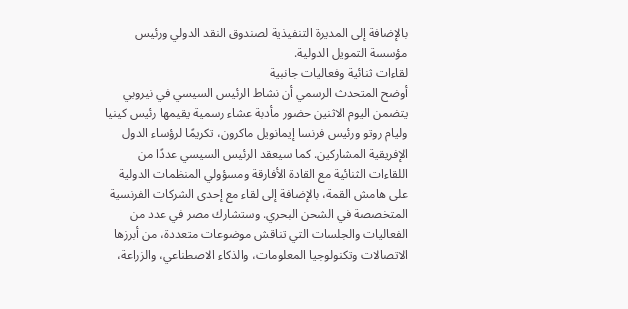بالإضافة إلى المديرة التنفيذية لصندوق النقد الدولي ورئيس مؤسسة التمويل الدولية.
لقاءات ثنائية وفعاليات جانبية
أوضح المتحدث الرسمي أن نشاط الرئيس السيسي في نيروبي يتضمن اليوم الاثنين حضور مأدبة عشاء رسمية يقيمها رئيس كينيا وليام روتو ورئيس فرنسا إيمانويل ماكرون، تكريمًا لرؤساء الدول الإفريقية المشاركين. كما سيعقد الرئيس السيسي عددًا من اللقاءات الثنائية مع القادة الأفارقة ومسؤولي المنظمات الدولية على هامش القمة، بالإضافة إلى لقاء مع إحدى الشركات الفرنسية المتخصصة في الشحن البحري. وستشارك مصر في عدد من الفعاليات والجلسات التي تناقش موضوعات متعددة، من أبرزها الاتصالات وتكنولوجيا المعلومات، والذكاء الاصطناعي، والزراعة،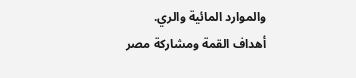والموارد المائية والري.
أهداف القمة ومشاركة مصر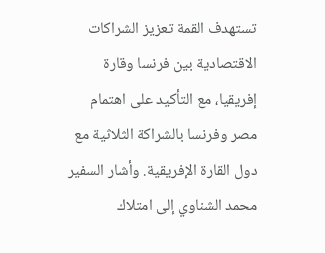تستهدف القمة تعزيز الشراكات الاقتصادية بين فرنسا وقارة إفريقيا، مع التأكيد على اهتمام مصر وفرنسا بالشراكة الثلاثية مع دول القارة الإفريقية. وأشار السفير محمد الشناوي إلى امتلاك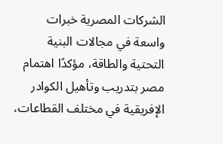الشركات المصرية خبرات واسعة في مجالات البنية التحتية والطاقة، مؤكدًا اهتمام مصر بتدريب وتأهيل الكوادر الإفريقية في مختلف القطاعات،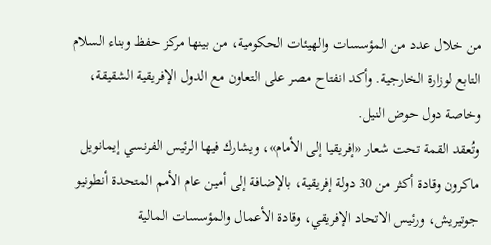من خلال عدد من المؤسسات والهيئات الحكومية، من بينها مركز حفظ وبناء السلام التابع لوزارة الخارجية. وأكد انفتاح مصر على التعاون مع الدول الإفريقية الشقيقة، وخاصة دول حوض النيل.
وتُعقد القمة تحت شعار «إفريقيا إلى الأمام»، ويشارك فيها الرئيس الفرنسي إيمانويل ماكرون وقادة أكثر من 30 دولة إفريقية، بالإضافة إلى أمين عام الأمم المتحدة أنطونيو جوتيريش، ورئيس الاتحاد الإفريقي، وقادة الأعمال والمؤسسات المالية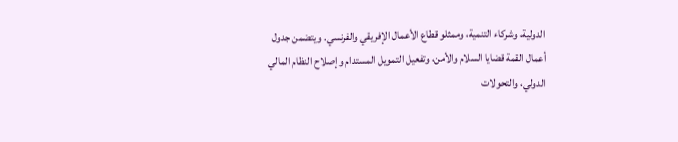الدولية، وشركاء التنمية، وممثلو قطاع الأعمال الإفريقي والفرنسي. ويتضمن جدول أعمال القمة قضايا السلام والأمن، وتفعيل التمويل المستدام وإصلاح النظام المالي الدولي، والتحولات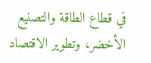في قطاع الطاقة والتصنيع الأخضر، وتطوير الاقتصاد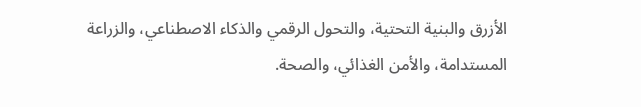الأزرق والبنية التحتية، والتحول الرقمي والذكاء الاصطناعي، والزراعة المستدامة، والأمن الغذائي، والصحة.